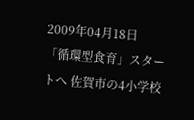2009年04月18日
「循環型食育」スタートへ 佐賀市の4小学校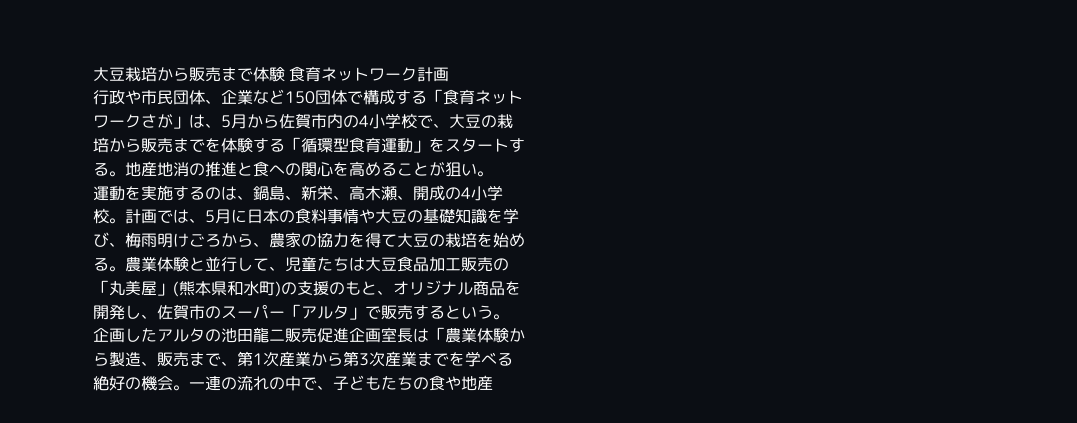大豆栽培から販売まで体験 食育ネットワーク計画
行政や市民団体、企業など150団体で構成する「食育ネットワークさが」は、5月から佐賀市内の4小学校で、大豆の栽培から販売までを体験する「循環型食育運動」をスタートする。地産地消の推進と食への関心を高めることが狙い。
運動を実施するのは、鍋島、新栄、高木瀬、開成の4小学校。計画では、5月に日本の食料事情や大豆の基礎知識を学び、梅雨明けごろから、農家の協力を得て大豆の栽培を始める。農業体験と並行して、児童たちは大豆食品加工販売の「丸美屋」(熊本県和水町)の支援のもと、オリジナル商品を開発し、佐賀市のスーパー「アルタ」で販売するという。
企画したアルタの池田龍二販売促進企画室長は「農業体験から製造、販売まで、第1次産業から第3次産業までを学べる絶好の機会。一連の流れの中で、子どもたちの食や地産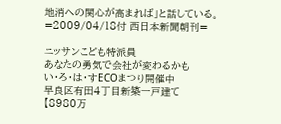地消への関心が高まれば」と話している。
=2009/04/18付 西日本新聞朝刊=

ニッサンこども特派員
あなたの勇気で会社が変わるかも
い・ろ・は・すECOまつり開催中
早良区有田4丁目新築一戸建て
【8980万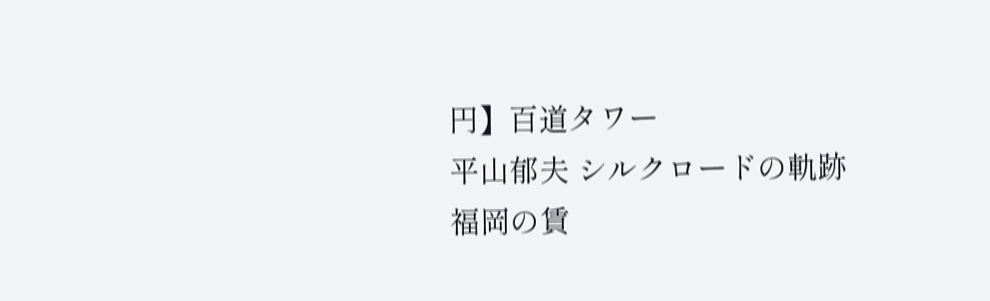円】百道タワー
平山郁夫 シルクロードの軌跡
福岡の賃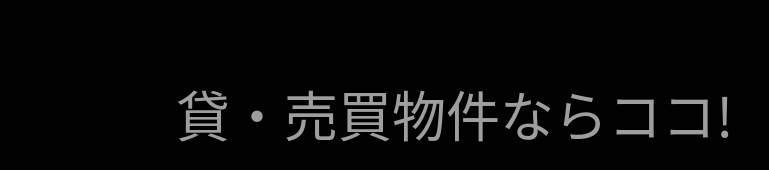貸・売買物件ならココ!